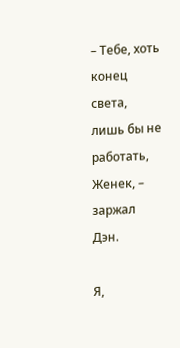– Тебе, хоть конец света, лишь бы не работать, Женек, – заржал Дэн.

Я,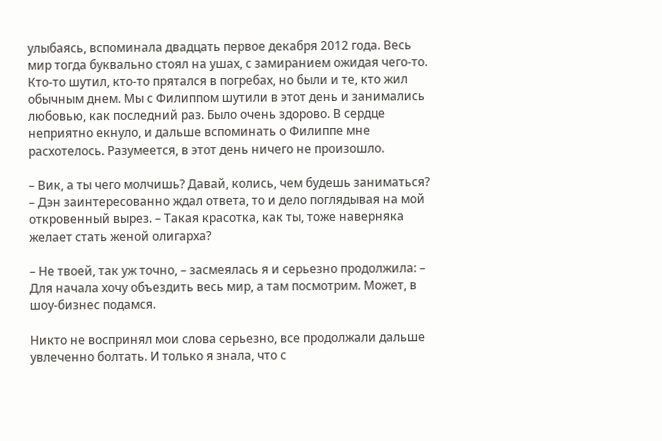улыбаясь, вспоминала двадцать первое декабря 2012 года. Весь мир тогда буквально стоял на ушах, с замиранием ожидая чего-то. Кто-то шутил, кто-то прятался в погребах, но были и те, кто жил обычным днем. Мы с Филиппом шутили в этот день и занимались любовью, как последний раз. Было очень здорово. В сердце неприятно екнуло, и дальше вспоминать о Филиппе мне расхотелось. Разумеется, в этот день ничего не произошло.

– Вик, а ты чего молчишь? Давай, колись, чем будешь заниматься? – Дэн заинтересованно ждал ответа, то и дело поглядывая на мой откровенный вырез. – Такая красотка, как ты, тоже наверняка желает стать женой олигарха?

– Не твоей, так уж точно, – засмеялась я и серьезно продолжила: – Для начала хочу объездить весь мир, а там посмотрим. Может, в шоу-бизнес подамся.

Никто не воспринял мои слова серьезно, все продолжали дальше увлеченно болтать. И только я знала, что с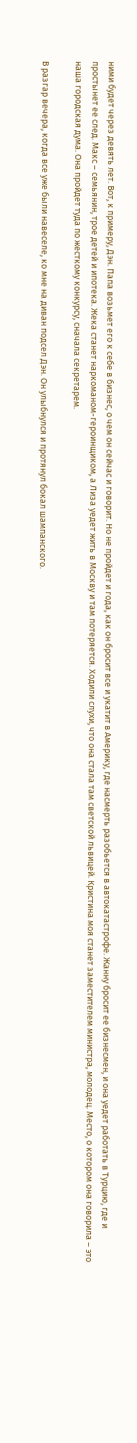ними будет через девять лет. Вот, к примеру, Дэн. Папа возьмет его к себе в бизнес, о чем он сейчас и говорит. Но не пройдет и года, как он бросит все и укатит в Америку, где насмерть разобьется в автокатастрофе. Жанну бросит ее бизнесмен, и она уедет работать в Турцию, где и простынет ее след. Макс – семьянин, трое детей и ипотека. Жека станет наркоманом-героинщиком, а Лиза уедет жить в Москву и там потеряется. Ходили слухи, что она стала там светской львицей. Кристина моя станет заместителем министра, молодец. Место, о котором она говорила – это наша городская дума. Она пройдет туда по жесткому конкурсу, сначала секретарем.

В разгар вечера, когда все уже были навеселе, ко мне на диван подсел Дэн. Он улыбнулся и протянул бокал шампанского.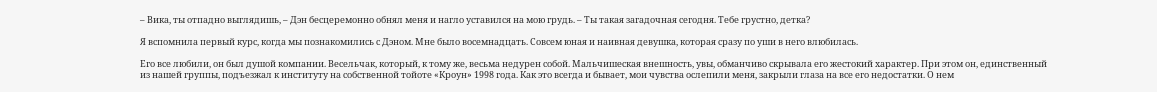– Вика, ты отпадно выглядишь, – Дэн бесцеремонно обнял меня и нагло уставился на мою грудь. – Ты такая загадочная сегодня. Тебе грустно, детка?

Я вспомнила первый курс, когда мы познакомились с Дэном. Мне было восемнадцать. Совсем юная и наивная девушка, которая сразу по уши в него влюбилась.

Его все любили, он был душой компании. Весельчак, который, к тому же, весьма недурен собой. Мальчишеская внешность, увы, обманчиво скрывала его жестокий характер. При этом он, единственный из нашей группы, подъезжал к институту на собственной тойоте «Кроун» 1998 года. Как это всегда и бывает, мои чувства ослепили меня, закрыли глаза на все его недостатки. О нем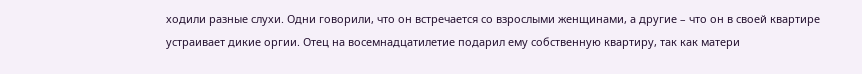ходили разные слухи. Одни говорили, что он встречается со взрослыми женщинами, а другие – что он в своей квартире устраивает дикие оргии. Отец на восемнадцатилетие подарил ему собственную квартиру, так как матери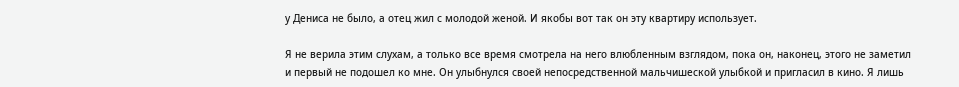у Дениса не было, а отец жил с молодой женой. И якобы вот так он эту квартиру использует.

Я не верила этим слухам, а только все время смотрела на него влюбленным взглядом, пока он, наконец, этого не заметил и первый не подошел ко мне. Он улыбнулся своей непосредственной мальчишеской улыбкой и пригласил в кино. Я лишь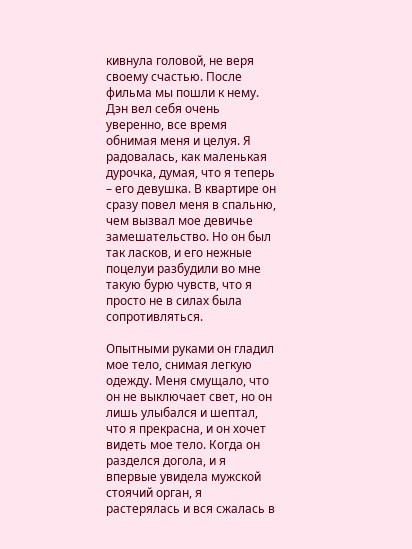кивнула головой, не веря своему счастью. После фильма мы пошли к нему. Дэн вел себя очень уверенно, все время обнимая меня и целуя. Я радовалась, как маленькая дурочка, думая, что я теперь – его девушка. В квартире он сразу повел меня в спальню, чем вызвал мое девичье замешательство. Но он был так ласков, и его нежные поцелуи разбудили во мне такую бурю чувств, что я просто не в силах была сопротивляться.

Опытными руками он гладил мое тело, снимая легкую одежду. Меня смущало, что он не выключает свет, но он лишь улыбался и шептал, что я прекрасна, и он хочет видеть мое тело. Когда он разделся догола, и я впервые увидела мужской стоячий орган, я растерялась и вся сжалась в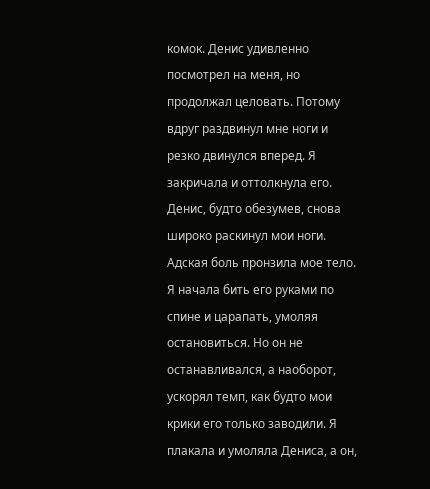комок. Денис удивленно посмотрел на меня, но продолжал целовать. Потому вдруг раздвинул мне ноги и резко двинулся вперед. Я закричала и оттолкнула его. Денис, будто обезумев, снова широко раскинул мои ноги. Адская боль пронзила мое тело. Я начала бить его руками по спине и царапать, умоляя остановиться. Но он не останавливался, а наоборот, ускорял темп, как будто мои крики его только заводили. Я плакала и умоляла Дениса, а он,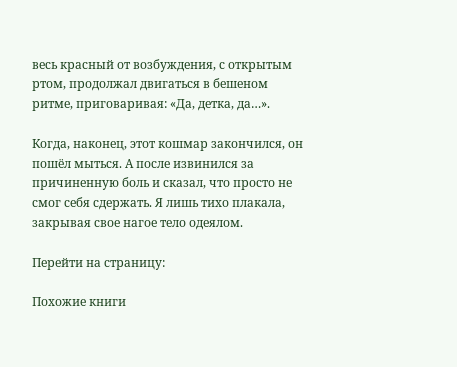весь красный от возбуждения, с открытым ртом, продолжал двигаться в бешеном ритме, приговаривая: «Да, детка, да…».

Когда, наконец, этот кошмар закончился, он пошёл мыться. А после извинился за причиненную боль и сказал, что просто не смог себя сдержать. Я лишь тихо плакала, закрывая свое нагое тело одеялом.

Перейти на страницу:

Похожие книги